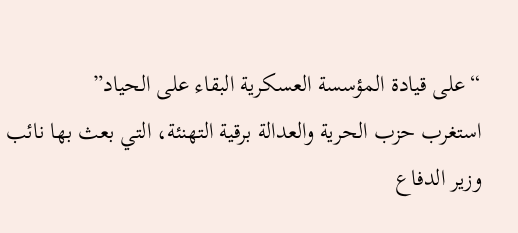“على قيادة المؤسسة العسكرية البقاء على الحياد”
استغرب حزب الحرية والعدالة برقية التهنئة، التي بعث بها نائب وزير الدفاع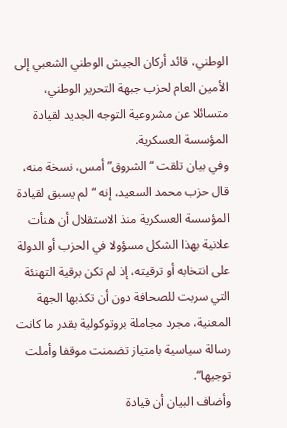الوطني، قائد أركان الجيش الوطني الشعبي إلى الأمين العام لحزب جبهة التحرير الوطني، متسائلا عن مشروعية التوجه الجديد لقيادة المؤسسة العسكرية.
وفي بيان تلقت “الشروق” أمس، نسخة منه، قال حزب محمد السعيد، إنه “لم يسبق لقيادة المؤسسة العسكرية منذ الاستقلال أن هنأت علانية بهذا الشكل مسؤولا في الحزب أو الدولة على انتخابه أو ترقيته، إذ لم تكن برقية التهنئة التي سربت للصحافة دون أن تكذبها الجهة المعنية، مجرد مجاملة بروتوكولية بقدر ما كانت رسالة سياسية بامتياز تضمنت موقفا وأملت توجيها“.
وأضاف البيان أن قيادة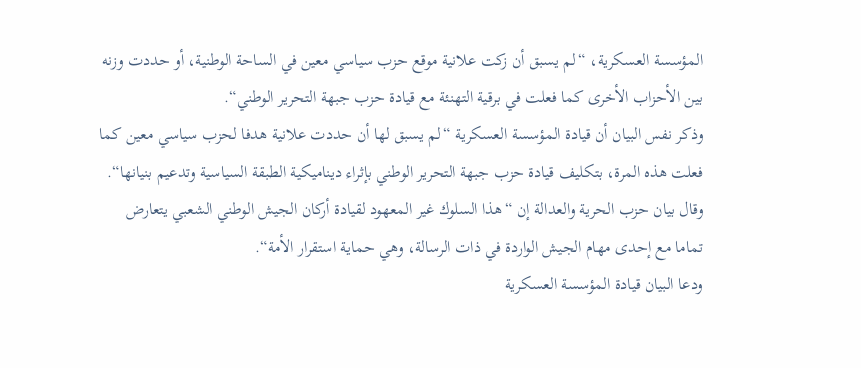المؤسسة العسكرية، “لم يسبق أن زكت علانية موقع حزب سياسي معين في الساحة الوطنية، أو حددت وزنه بين الأحزاب الأخرى كما فعلت في برقية التهنئة مع قيادة حزب جبهة التحرير الوطني“.
وذكر نفس البيان أن قيادة المؤسسة العسكرية “لم يسبق لها أن حددت علانية هدفا لحزب سياسي معين كما فعلت هذه المرة، بتكليف قيادة حزب جبهة التحرير الوطني بإثراء ديناميكية الطبقة السياسية وتدعيم بنيانها“.
وقال بيان حزب الحرية والعدالة إن “هذا السلوك غير المعهود لقيادة أركان الجيش الوطني الشعبي يتعارض تماما مع إحدى مهام الجيش الواردة في ذات الرسالة، وهي حماية استقرار الأمة“.
ودعا البيان قيادة المؤسسة العسكرية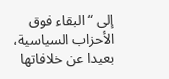إلى “البقاء فوق الأحزاب السياسية، بعيدا عن خلافاتها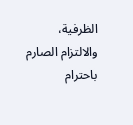الظرفية، والالتزام الصارم باحترام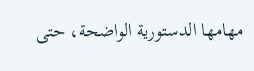مهامها الدستورية الواضحة، حتى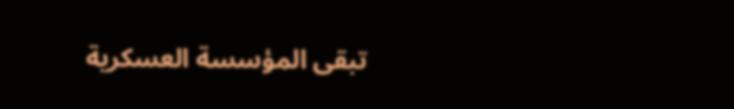تبقى المؤسسة العسكرية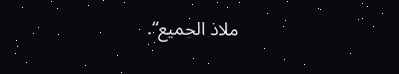ملاذ الجميع“.